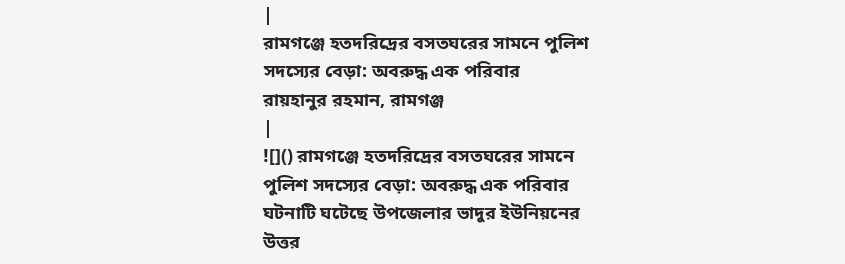|
রামগঞ্জে হতদরিদ্রের বসতঘরের সামনে পুলিশ সদস্যের বেড়া: অবরুদ্ধ এক পরিবার
রায়হানুর রহমান, রামগঞ্জ
|
![]() রামগঞ্জে হতদরিদ্রের বসতঘরের সামনে পুলিশ সদস্যের বেড়া: অবরুদ্ধ এক পরিবার ঘটনাটি ঘটেছে উপজেলার ভাদুর ইউনিয়নের উত্তর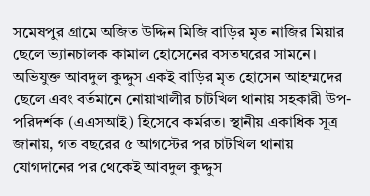সমেষপুর গ্রামে অজিত উদ্দিন মিজি বাড়ির মৃত নাজির মিয়ার ছেলে ভ্যানচালক কামাল হোসেনের বসতঘরের সামনে। অভিযুক্ত আবদুল কুদ্দুস একই বাড়ির মৃত হোসেন আহম্মদের ছেলে এবং বর্তমানে নোয়াখালীর চাটখিল থানায় সহকারী উপ-পরিদর্শক (এএসআই) হিসেবে কর্মরত। স্থানীয় একাধিক সূত্র জানায়, গত বছরের ৫ আগস্টের পর চাটখিল থানায় যোগদানের পর থেকেই আবদুল কুদ্দুস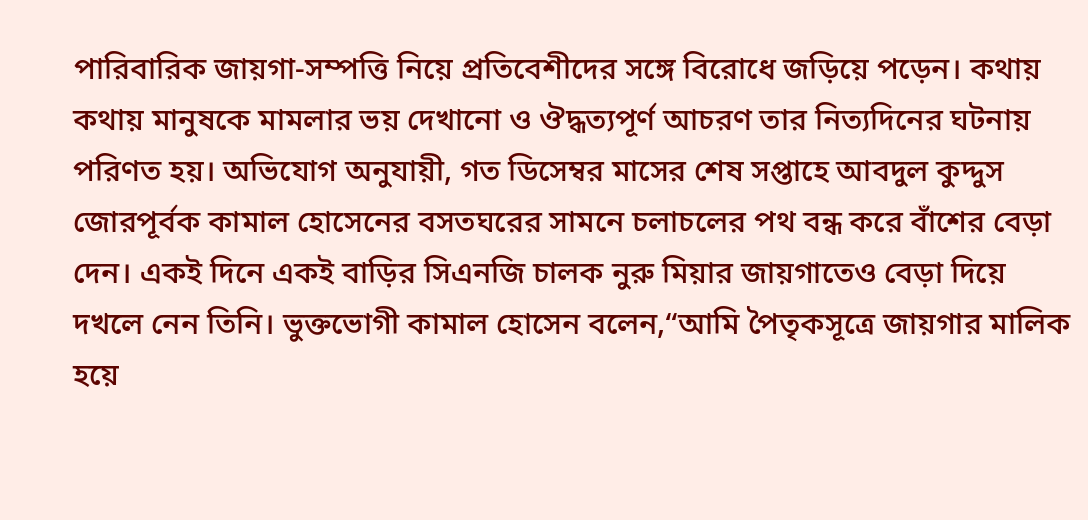পারিবারিক জায়গা-সম্পত্তি নিয়ে প্রতিবেশীদের সঙ্গে বিরোধে জড়িয়ে পড়েন। কথায় কথায় মানুষকে মামলার ভয় দেখানো ও ঔদ্ধত্যপূর্ণ আচরণ তার নিত্যদিনের ঘটনায় পরিণত হয়। অভিযোগ অনুযায়ী, গত ডিসেম্বর মাসের শেষ সপ্তাহে আবদুল কুদ্দুস জোরপূর্বক কামাল হোসেনের বসতঘরের সামনে চলাচলের পথ বন্ধ করে বাঁশের বেড়া দেন। একই দিনে একই বাড়ির সিএনজি চালক নুরু মিয়ার জায়গাতেও বেড়া দিয়ে দখলে নেন তিনি। ভুক্তভোগী কামাল হোসেন বলেন,“আমি পৈতৃকসূত্রে জায়গার মালিক হয়ে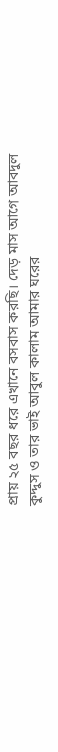প্রায় ২৫ বছর ধরে এখানে বসবাস করছি। দেড় মাস আগে আবদুল কুদ্দুস ও তার ভাই আবুল কালাম আমার ঘরের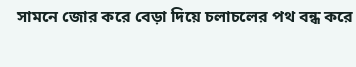সামনে জোর করে বেড়া দিয়ে চলাচলের পথ বন্ধ করে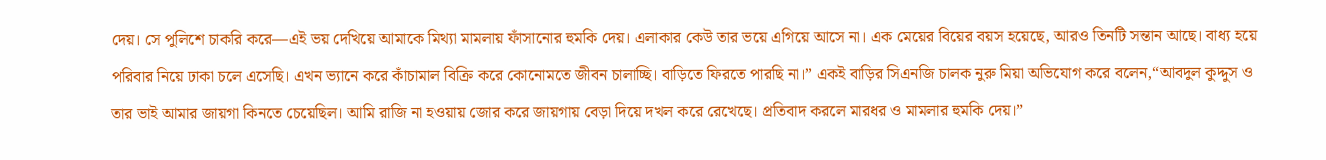দেয়। সে পুলিশে চাকরি করে—এই ভয় দেখিয়ে আমাকে মিথ্যা মামলায় ফাঁসানোর হুমকি দেয়। এলাকার কেউ তার ভয়ে এগিয়ে আসে না। এক মেয়ের বিয়ের বয়স হয়েছে, আরও তিনটি সন্তান আছে। বাধ্য হয়ে পরিবার নিয়ে ঢাকা চলে এসেছি। এখন ভ্যানে করে কাঁচামাল বিক্রি করে কোনোমতে জীবন চালাচ্ছি। বাড়িতে ফিরতে পারছি না।” একই বাড়ির সিএনজি চালক নুরু মিয়া অভিযোগ করে বলেন,“আবদুল কুদ্দুস ও তার ভাই আমার জায়গা কিনতে চেয়েছিল। আমি রাজি না হওয়ায় জোর করে জায়গায় বেড়া দিয়ে দখল করে রেখেছে। প্রতিবাদ করলে মারধর ও মামলার হুমকি দেয়।”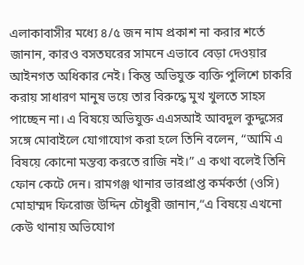এলাকাবাসীর মধ্যে ৪/৫ জন নাম প্রকাশ না করার শর্তে জানান, কারও বসতঘরের সামনে এভাবে বেড়া দেওয়ার আইনগত অধিকার নেই। কিন্তু অভিযুক্ত ব্যক্তি পুলিশে চাকরি করায় সাধারণ মানুষ ভয়ে তার বিরুদ্ধে মুখ খুলতে সাহস পাচ্ছেন না। এ বিষয়ে অভিযুক্ত এএসআই আবদুল কুদ্দুসের সঙ্গে মোবাইলে যোগাযোগ করা হলে তিনি বলেন, “আমি এ বিষয়ে কোনো মন্তব্য করতে রাজি নই।” এ কথা বলেই তিনি ফোন কেটে দেন। রামগঞ্জ থানার ভারপ্রাপ্ত কর্মকর্তা (ওসি) মোহাম্মদ ফিরোজ উদ্দিন চৌধুরী জানান,“এ বিষয়ে এখনো কেউ থানায় অভিযোগ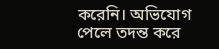করেনি। অভিযোগ পেলে তদন্ত করে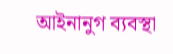আইনানুগ ব্যবস্থা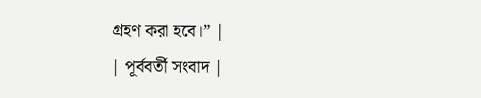গ্রহণ করা হবে।” |
| পূর্ববর্তী সংবাদ |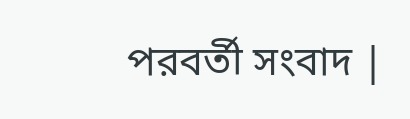পরবর্তী সংবাদ |